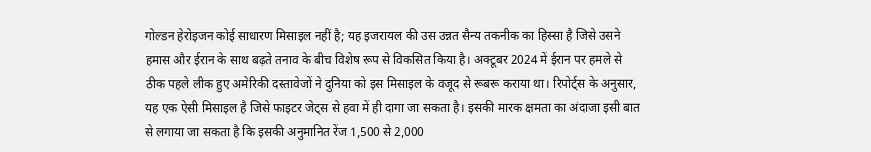गोल्डन हेरोइजन कोई साधारण मिसाइल नहीं है; यह इजरायल की उस उन्नत सैन्य तकनीक का हिस्सा है जिसे उसने हमास और ईरान के साथ बढ़ते तनाव के बीच विशेष रूप से विकसित किया है। अक्टूबर 2024 में ईरान पर हमले से ठीक पहले लीक हुए अमेरिकी दस्तावेजों ने दुनिया को इस मिसाइल के वजूद से रूबरू कराया था। रिपोर्ट्स के अनुसार, यह एक ऐसी मिसाइल है जिसे फाइटर जेट्स से हवा में ही दागा जा सकता है। इसकी मारक क्षमता का अंदाजा इसी बात से लगाया जा सकता है कि इसकी अनुमानित रेंज 1,500 से 2,000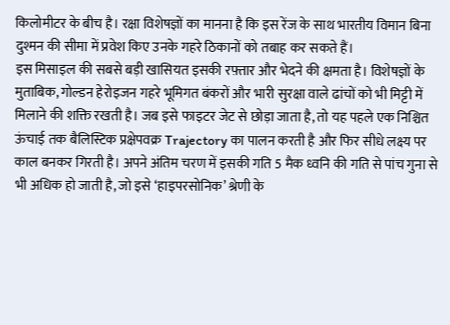किलोमीटर के बीच है। रक्षा विशेषज्ञों का मानना है कि इस रेंज के साथ भारतीय विमान बिना दुश्मन की सीमा में प्रवेश किए उनके गहरे ठिकानों को तबाह कर सकते हैं।
इस मिसाइल की सबसे बड़ी खासियत इसकी रफ़्तार और भेदने की क्षमता है। विशेषज्ञों के मुताबिक, गोल्डन हेरोइजन गहरे भूमिगत बंकरों और भारी सुरक्षा वाले ढांचों को भी मिट्टी में मिलाने की शक्ति रखती है। जब इसे फाइटर जेट से छोड़ा जाता है, तो यह पहले एक निश्चित ऊंचाई तक बैलिस्टिक प्रक्षेपवक्र Trajectory का पालन करती है और फिर सीधे लक्ष्य पर काल बनकर गिरती है। अपने अंतिम चरण में इसकी गति 5 मैक ध्वनि की गति से पांच गुना से भी अधिक हो जाती है, जो इसे ‘हाइपरसोनिक’ श्रेणी के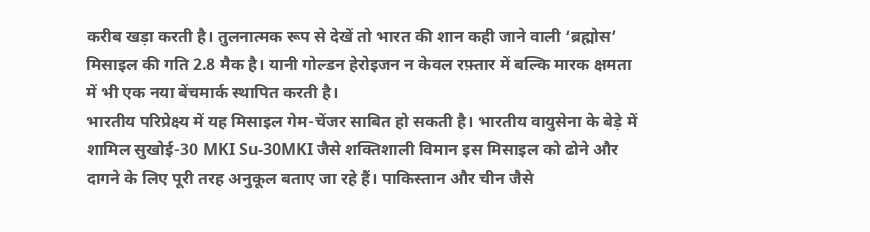करीब खड़ा करती है। तुलनात्मक रूप से देखें तो भारत की शान कही जाने वाली ‘ब्रह्मोस’ मिसाइल की गति 2.8 मैक है। यानी गोल्डन हेरोइजन न केवल रफ़्तार में बल्कि मारक क्षमता में भी एक नया बेंचमार्क स्थापित करती है।
भारतीय परिप्रेक्ष्य में यह मिसाइल गेम-चेंजर साबित हो सकती है। भारतीय वायुसेना के बेड़े में शामिल सुखोई-30 MKI Su-30MKI जैसे शक्तिशाली विमान इस मिसाइल को ढोने और दागने के लिए पूरी तरह अनुकूल बताए जा रहे हैं। पाकिस्तान और चीन जैसे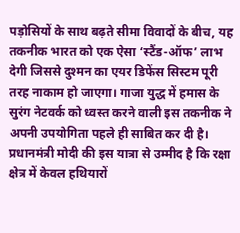पड़ोसियों के साथ बढ़ते सीमा विवादों के बीच, यह तकनीक भारत को एक ऐसा ‘स्टैंड-ऑफ’ लाभ देगी जिससे दुश्मन का एयर डिफेंस सिस्टम पूरी तरह नाकाम हो जाएगा। गाजा युद्ध में हमास के सुरंग नेटवर्क को ध्वस्त करने वाली इस तकनीक ने अपनी उपयोगिता पहले ही साबित कर दी है।
प्रधानमंत्री मोदी की इस यात्रा से उम्मीद है कि रक्षा क्षेत्र में केवल हथियारों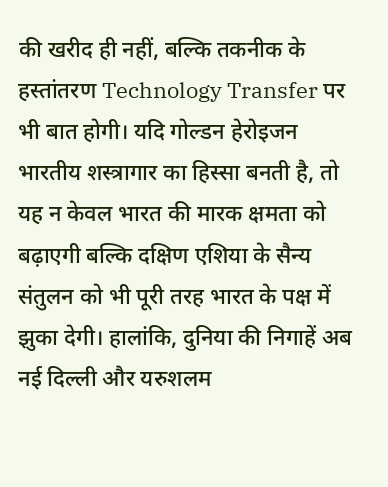की खरीद ही नहीं, बल्कि तकनीक के हस्तांतरण Technology Transfer पर भी बात होगी। यदि गोल्डन हेरोइजन भारतीय शस्त्रागार का हिस्सा बनती है, तो यह न केवल भारत की मारक क्षमता को बढ़ाएगी बल्कि दक्षिण एशिया के सैन्य संतुलन को भी पूरी तरह भारत के पक्ष में झुका देगी। हालांकि, दुनिया की निगाहें अब नई दिल्ली और यरुशलम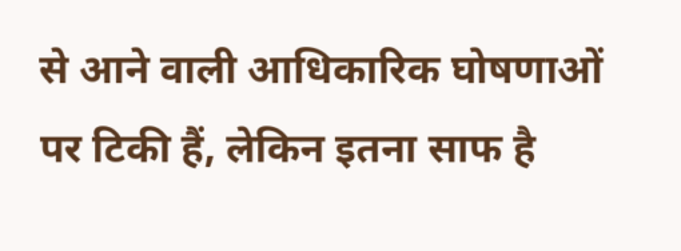से आने वाली आधिकारिक घोषणाओं पर टिकी हैं, लेकिन इतना साफ है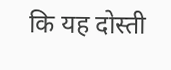कि यह दोस्ती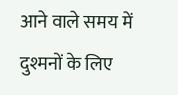आने वाले समय में दुश्मनों के लिए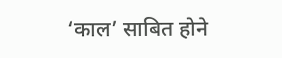‘काल’ साबित होने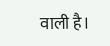वाली है।